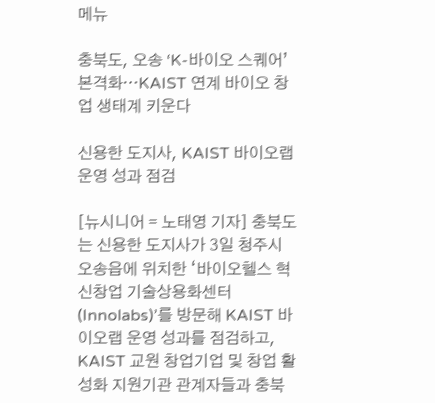메뉴

충북도, 오송 ‘K-바이오 스퀘어’ 본격화…KAIST 연계 바이오 창업 생태계 키운다

신용한 도지사, KAIST 바이오랩 운영 성과 점검

[뉴시니어 = 노태영 기자] 충북도는 신용한 도지사가 3일 청주시 오송읍에 위치한 ‘바이오헬스 혁신창업 기술상용화센터(Innolabs)’를 방문해 KAIST 바이오랩 운영 성과를 점검하고, KAIST 교원 창업기업 및 창업 활성화 지원기관 관계자들과 충북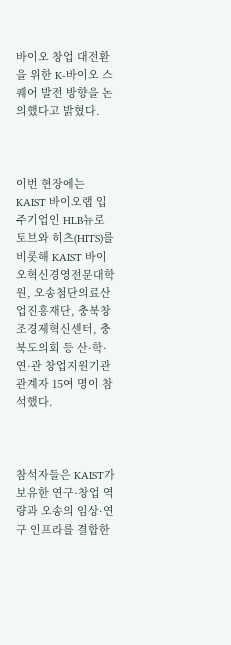바이오 창업 대전환을 위한 K-바이오 스퀘어 발전 방향을 논의했다고 밝혔다.



이번 현장에는 KAIST 바이오랩 입주기업인 HLB뉴로토브와 히츠(HITS)를 비롯해 KAIST 바이오혁신경영전문대학원, 오송첨단의료산업진흥재단, 충북창조경제혁신센터, 충북도의회 등 산·학·연·관 창업지원기관 관계자 15여 명이 참석했다.



참석자들은 KAIST가 보유한 연구·창업 역량과 오송의 임상·연구 인프라를 결합한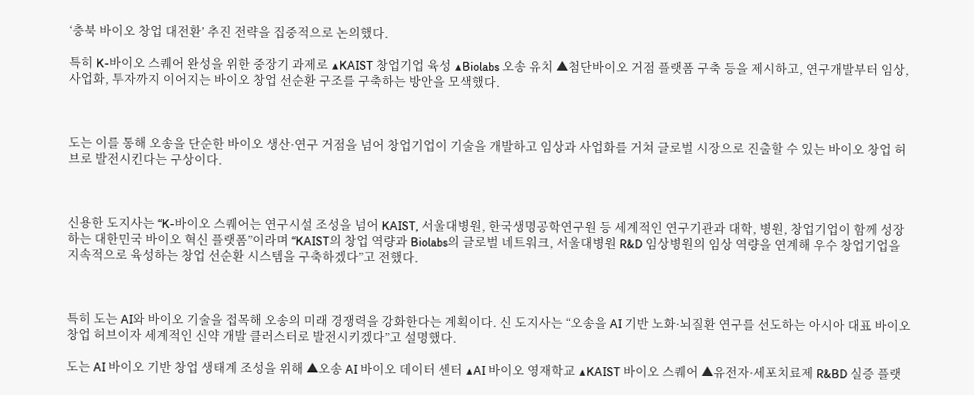‘충북 바이오 창업 대전환’ 추진 전략을 집중적으로 논의했다.

특히 K-바이오 스퀘어 완성을 위한 중장기 과제로 ▲KAIST 창업기업 육성 ▲Biolabs 오송 유치 ▲첨단바이오 거점 플랫폼 구축 등을 제시하고, 연구개발부터 임상, 사업화, 투자까지 이어지는 바이오 창업 선순환 구조를 구축하는 방안을 모색했다.



도는 이를 통해 오송을 단순한 바이오 생산·연구 거점을 넘어 창업기업이 기술을 개발하고 임상과 사업화를 거쳐 글로벌 시장으로 진출할 수 있는 바이오 창업 허브로 발전시킨다는 구상이다.



신용한 도지사는 “K-바이오 스퀘어는 연구시설 조성을 넘어 KAIST, 서울대병원, 한국생명공학연구원 등 세계적인 연구기관과 대학, 병원, 창업기업이 함께 성장하는 대한민국 바이오 혁신 플랫폼”이라며 “KAIST의 창업 역량과 Biolabs의 글로벌 네트워크, 서울대병원 R&D 임상병원의 임상 역량을 연계해 우수 창업기업을 지속적으로 육성하는 창업 선순환 시스템을 구축하겠다”고 전했다.



특히 도는 AI와 바이오 기술을 접목해 오송의 미래 경쟁력을 강화한다는 계획이다. 신 도지사는 “오송을 AI 기반 노화·뇌질환 연구를 선도하는 아시아 대표 바이오 창업 허브이자 세계적인 신약 개발 클러스터로 발전시키겠다”고 설명했다.

도는 AI 바이오 기반 창업 생태계 조성을 위해 ▲오송 AI 바이오 데이터 센터 ▲AI 바이오 영재학교 ▲KAIST 바이오 스퀘어 ▲유전자·세포치료제 R&BD 실증 플랫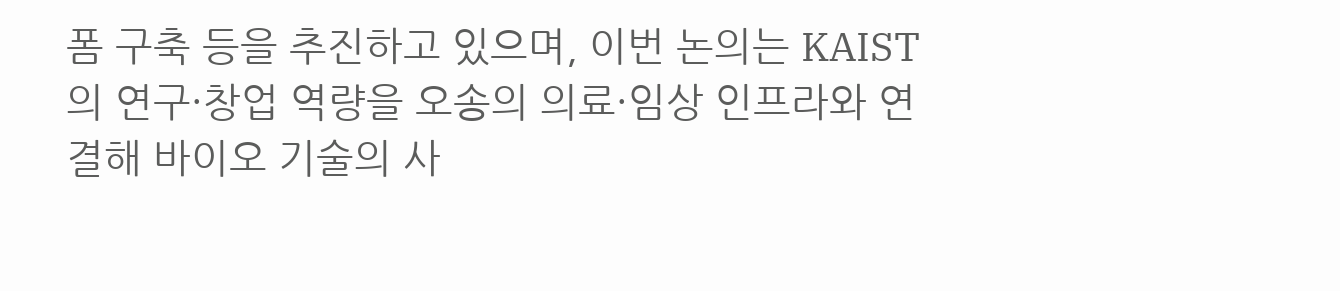폼 구축 등을 추진하고 있으며, 이번 논의는 KAIST의 연구·창업 역량을 오송의 의료·임상 인프라와 연결해 바이오 기술의 사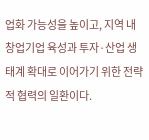업화 가능성을 높이고, 지역 내 창업기업 육성과 투자·산업 생태계 확대로 이어가기 위한 전략적 협력의 일환이다.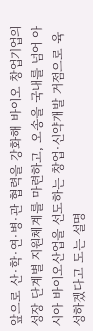앞으로 산·학·연·병·관 협력을 강화해 바이오 창업기업의 성장 단계별 지원체계를 마련하고, 오송을 국내를 넘어 아시아 바이오산업을 선도하는 창업·신약개발 거점으로 육성하겠다고 도는 설명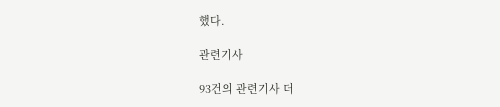했다.

관련기사

93건의 관련기사 더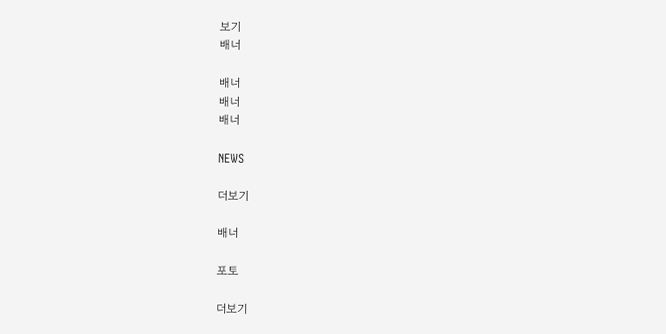보기
배너

배너
배너
배너

NEWS

더보기

배너

포토

더보기